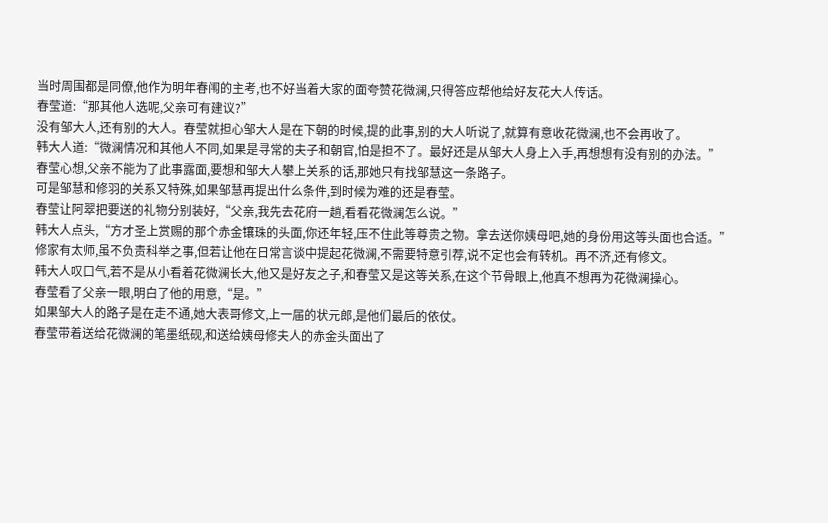当时周围都是同僚,他作为明年春闱的主考,也不好当着大家的面夸赞花微澜,只得答应帮他给好友花大人传话。
春莹道:“那其他人选呢,父亲可有建议?”
没有邹大人,还有别的大人。春莹就担心邹大人是在下朝的时候,提的此事,别的大人听说了,就算有意收花微澜,也不会再收了。
韩大人道:“微澜情况和其他人不同,如果是寻常的夫子和朝官,怕是担不了。最好还是从邹大人身上入手,再想想有没有别的办法。”
春莹心想,父亲不能为了此事露面,要想和邹大人攀上关系的话,那她只有找邹慧这一条路子。
可是邹慧和修羽的关系又特殊,如果邹慧再提出什么条件,到时候为难的还是春莹。
春莹让阿翠把要送的礼物分别装好,“父亲,我先去花府一趟,看看花微澜怎么说。”
韩大人点头,“方才圣上赏赐的那个赤金镶珠的头面,你还年轻,压不住此等尊贵之物。拿去送你姨母吧,她的身份用这等头面也合适。”
修家有太师,虽不负责科举之事,但若让他在日常言谈中提起花微澜,不需要特意引荐,说不定也会有转机。再不济,还有修文。
韩大人叹口气,若不是从小看着花微澜长大,他又是好友之子,和春莹又是这等关系,在这个节骨眼上,他真不想再为花微澜操心。
春莹看了父亲一眼,明白了他的用意,“是。”
如果邹大人的路子是在走不通,她大表哥修文,上一届的状元郎,是他们最后的依仗。
春莹带着送给花微澜的笔墨纸砚,和送给姨母修夫人的赤金头面出了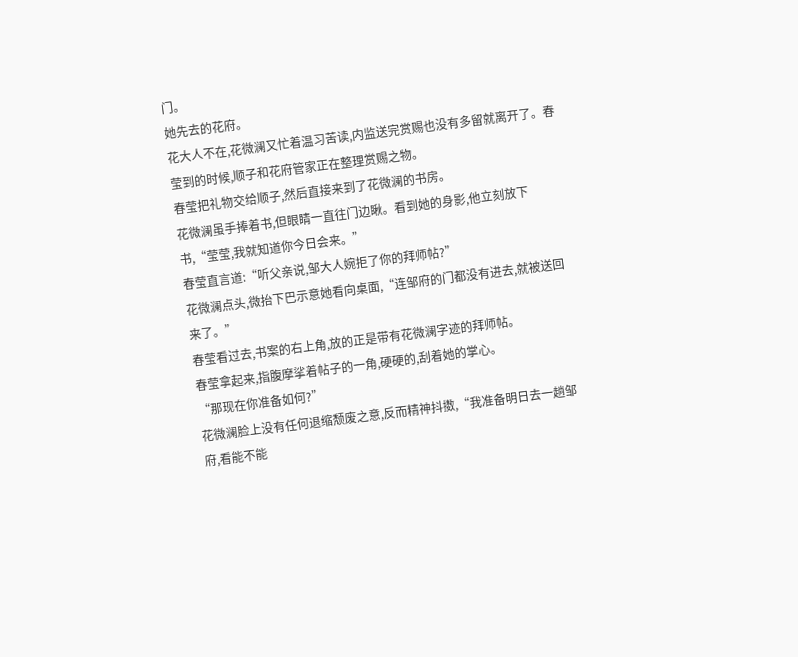门。
她先去的花府。
花大人不在,花微澜又忙着温习苦读,内监送完赏赐也没有多留就离开了。春莹到的时候,顺子和花府管家正在整理赏赐之物。
春莹把礼物交给顺子,然后直接来到了花微澜的书房。
花微澜虽手捧着书,但眼睛一直往门边瞅。看到她的身影,他立刻放下书,“莹莹,我就知道你今日会来。”
春莹直言道:“听父亲说,邹大人婉拒了你的拜师帖?”
花微澜点头,微抬下巴示意她看向桌面,“连邹府的门都没有进去,就被送回来了。”
春莹看过去,书案的右上角,放的正是带有花微澜字迹的拜师帖。
春莹拿起来,指腹摩挲着帖子的一角,硬硬的,刮着她的掌心。
“那现在你准备如何?”
花微澜脸上没有任何退缩颓废之意,反而精神抖擞,“我准备明日去一趟邹府,看能不能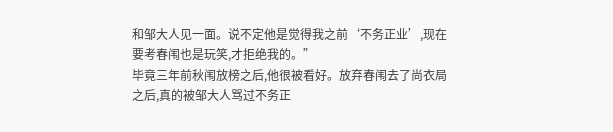和邹大人见一面。说不定他是觉得我之前‘不务正业’,现在要考春闱也是玩笑,才拒绝我的。”
毕竟三年前秋闱放榜之后,他很被看好。放弃春闱去了尚衣局之后,真的被邹大人骂过不务正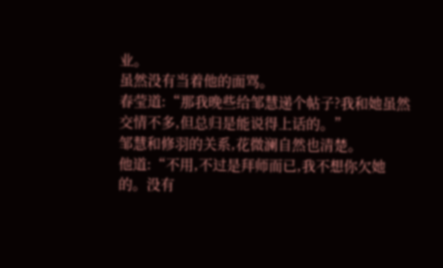业。
虽然没有当着他的面骂。
春莹道:“那我晚些给邹慧递个帖子?我和她虽然交情不多,但总归是能说得上话的。”
邹慧和修羽的关系,花微澜自然也清楚。
他道:“不用,不过是拜师而已,我不想你欠她的。没有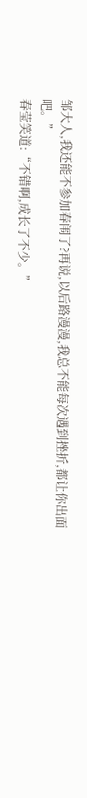邹大人,我还能不参加春闱了?再说,以后路漫漫,我总不能每次遇到挫折,都让你出面吧。”
春莹笑道:“不错啊,成长了不少。”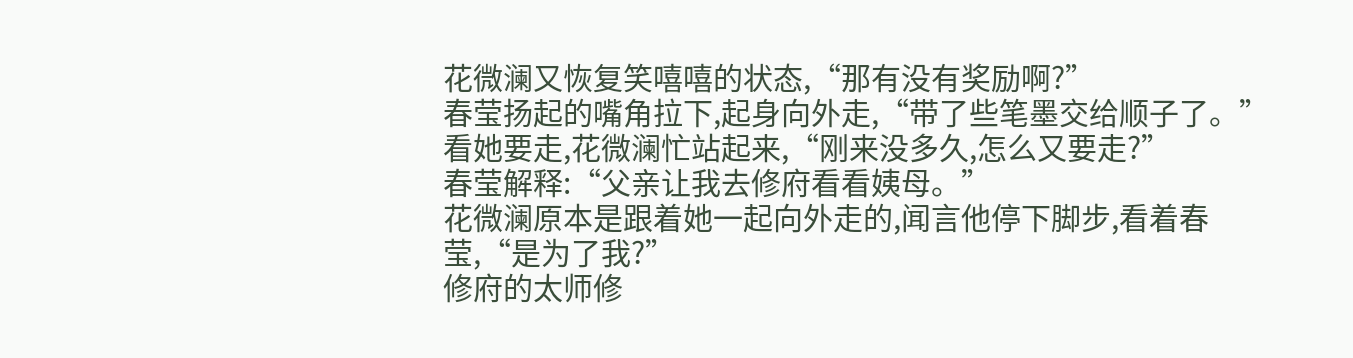花微澜又恢复笑嘻嘻的状态,“那有没有奖励啊?”
春莹扬起的嘴角拉下,起身向外走,“带了些笔墨交给顺子了。”
看她要走,花微澜忙站起来,“刚来没多久,怎么又要走?”
春莹解释:“父亲让我去修府看看姨母。”
花微澜原本是跟着她一起向外走的,闻言他停下脚步,看着春莹,“是为了我?”
修府的太师修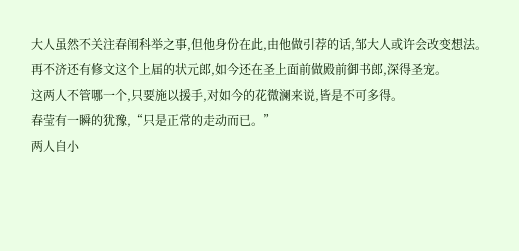大人虽然不关注春闱科举之事,但他身份在此,由他做引荐的话,邹大人或许会改变想法。
再不济还有修文这个上届的状元郎,如今还在圣上面前做殿前御书郎,深得圣宠。
这两人不管哪一个,只要施以援手,对如今的花微澜来说,皆是不可多得。
春莹有一瞬的犹豫,“只是正常的走动而已。”
两人自小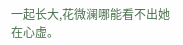一起长大,花微澜哪能看不出她在心虚。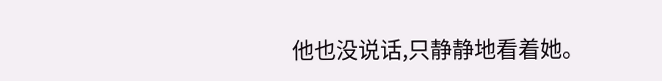他也没说话,只静静地看着她。